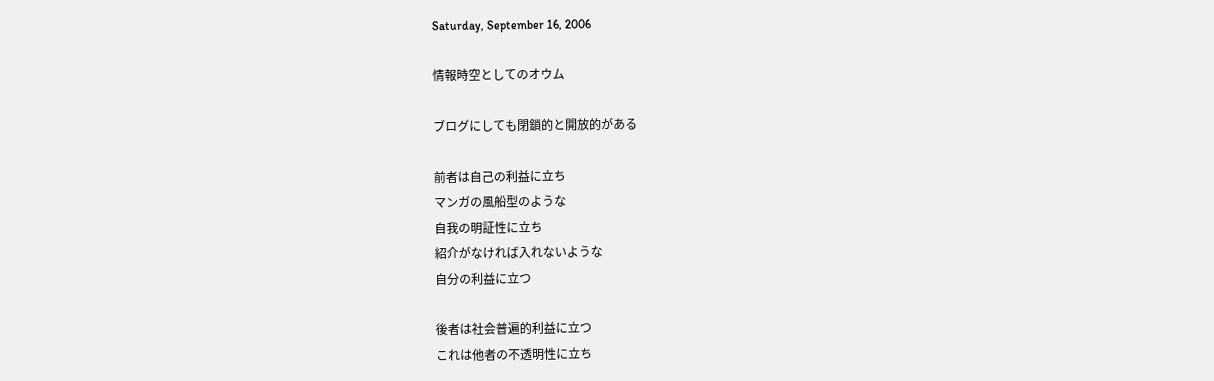Saturday, September 16, 2006

情報時空としてのオウム

ブログにしても閉鎖的と開放的がある

前者は自己の利益に立ち
マンガの風船型のような
自我の明証性に立ち
紹介がなければ入れないような
自分の利益に立つ

後者は社会普遍的利益に立つ
これは他者の不透明性に立ち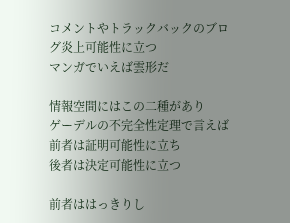コメントやトラックバックのブログ炎上可能性に立つ
マンガでいえば雲形だ

情報空間にはこの二種があり
ゲーデルの不完全性定理で言えば
前者は証明可能性に立ち
後者は決定可能性に立つ

前者ははっきりし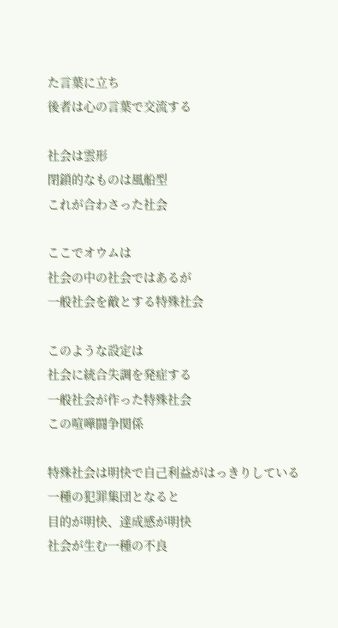た言葉に立ち
後者は心の言葉で交流する

社会は雲形
閉鎖的なものは風船型
これが合わさった社会

ここでオウムは
社会の中の社会ではあるが
一般社会を敵とする特殊社会

このような設定は
社会に統合失調を発症する
一般社会が作った特殊社会
この喧嘩闘争関係

特殊社会は明快で自己利益がはっきりしている
一種の犯罪集団となると
目的が明快、達成感が明快
社会が生む一種の不良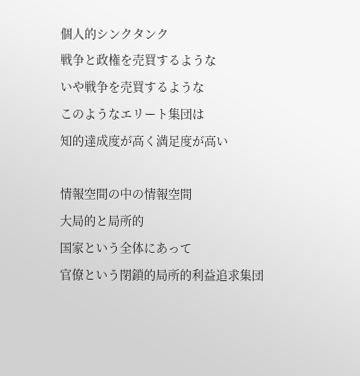個人的シンクタンク
戦争と政権を売買するような
いや戦争を売買するような
このようなエリート集団は
知的達成度が高く満足度が高い

情報空間の中の情報空間
大局的と局所的
国家という全体にあって
官僚という閉鎖的局所的利益追求集団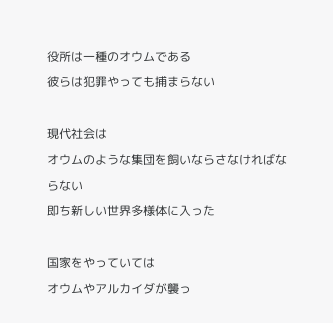役所は一種のオウムである
彼らは犯罪やっても捕まらない

現代社会は
オウムのような集団を飼いならさなければならない
即ち新しい世界多様体に入った

国家をやっていては
オウムやアルカイダが襲っ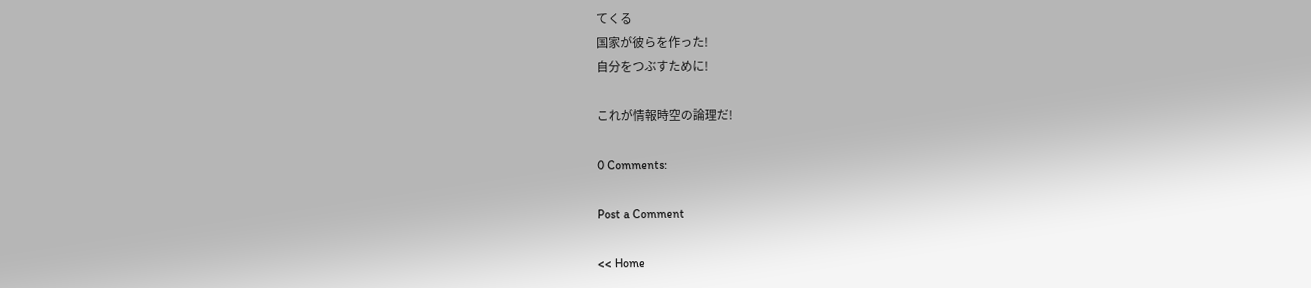てくる
国家が彼らを作った!
自分をつぶすために!

これが情報時空の論理だ!

0 Comments:

Post a Comment

<< Home